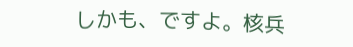しかも、ですよ。核兵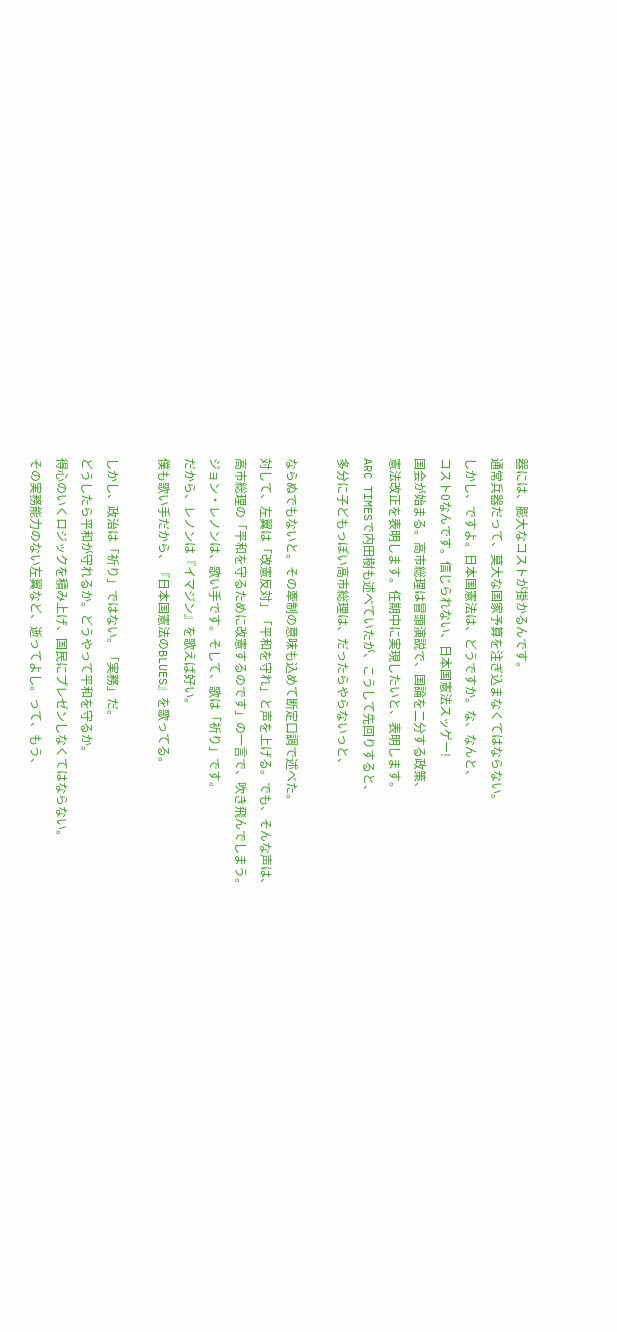器には、膨大なコストが掛かるんです。
通常兵器だって、莫大な国家予算を注ぎ込まなくてはならない。
しかし、ですよ。日本国憲法は、どうですか。な、なんと、
コスト0なんです。信じられない、日本国憲法スッゲー!
国会が始まる。高市総理は冒頭演説で、国論を二分する政策、
憲法改正を表明します。任期中に実現したいと、表明します。
ARC TIMESで内田樹も述べていたが、こうして先回りすると、
多分に子どもっぽい高市総理は、だったらやらないっと、

ならぬでもないと。その牽制の意味も込めて断定口調で述べた。
対して、左翼は「改憲反対」「平和を守れ」と声を上げる。でも、そんな声は、
高市総理の「平和を守るために改憲するのです」の一言で、吹き飛んでしまう。
ジョン・レノンは、歌い手です。そして、歌は「祈り」です。
だから、レノンは『イマジン』を歌えば好い。
僕も歌い手だから、『日本国憲法のBLUES』を歌ってる。

しかし、政治は「祈り」ではない。「実務」だ。
どうしたら平和が守れるか。どうやって平和を守るか。
得心のいくロジックを積み上げ、国民にプレゼンしなくてはならない。
その実務能力のない左翼など、逝ってよし。って、もう、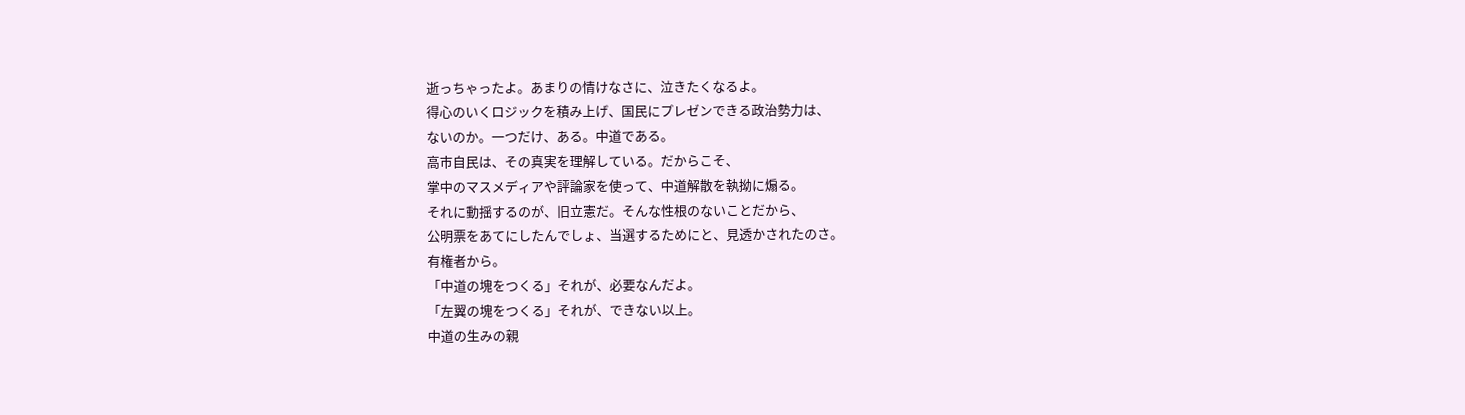逝っちゃったよ。あまりの情けなさに、泣きたくなるよ。
得心のいくロジックを積み上げ、国民にプレゼンできる政治勢力は、
ないのか。一つだけ、ある。中道である。
高市自民は、その真実を理解している。だからこそ、
掌中のマスメディアや評論家を使って、中道解散を執拗に煽る。
それに動揺するのが、旧立憲だ。そんな性根のないことだから、
公明票をあてにしたんでしょ、当選するためにと、見透かされたのさ。
有権者から。
「中道の塊をつくる」それが、必要なんだよ。
「左翼の塊をつくる」それが、できない以上。
中道の生みの親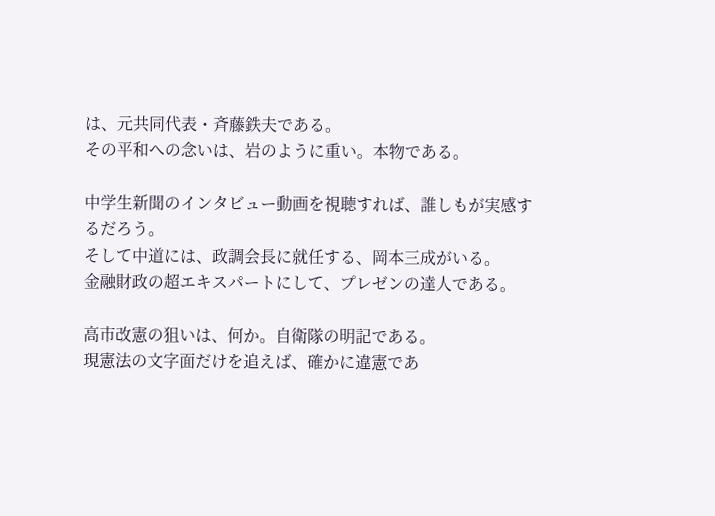は、元共同代表・斉藤鉄夫である。
その平和への念いは、岩のように重い。本物である。

中学生新聞のインタビュー動画を視聴すれば、誰しもが実感するだろう。
そして中道には、政調会長に就任する、岡本三成がいる。
金融財政の超エキスパートにして、プレゼンの達人である。

高市改憲の狙いは、何か。自衛隊の明記である。
現憲法の文字面だけを追えば、確かに違憲であ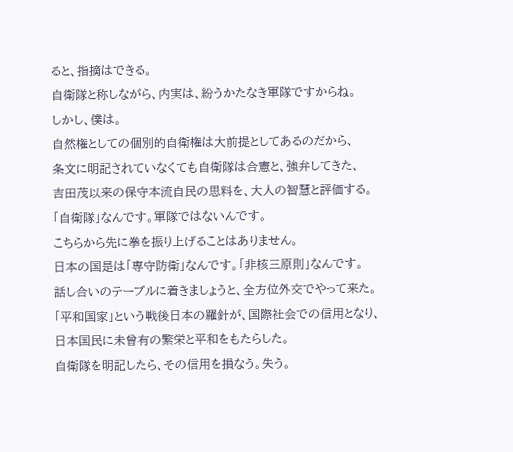ると、指摘はできる。
自衛隊と称しながら、内実は、紛うかたなき軍隊ですからね。
しかし、僕は。
自然権としての個別的自衛権は大前提としてあるのだから、
条文に明記されていなくても自衛隊は合憲と、強弁してきた、
吉田茂以来の保守本流自民の思料を、大人の智慧と評価する。
「自衛隊」なんです。軍隊ではないんです。
こちらから先に拳を振り上げることはありません。
日本の国是は「専守防衛」なんです。「非核三原則」なんです。
話し合いのテーブルに着きましょうと、全方位外交でやって来た。
「平和国家」という戦後日本の羅針が、国際社会での信用となり、
日本国民に未曾有の繁栄と平和をもたらした。
自衛隊を明記したら、その信用を損なう。失う。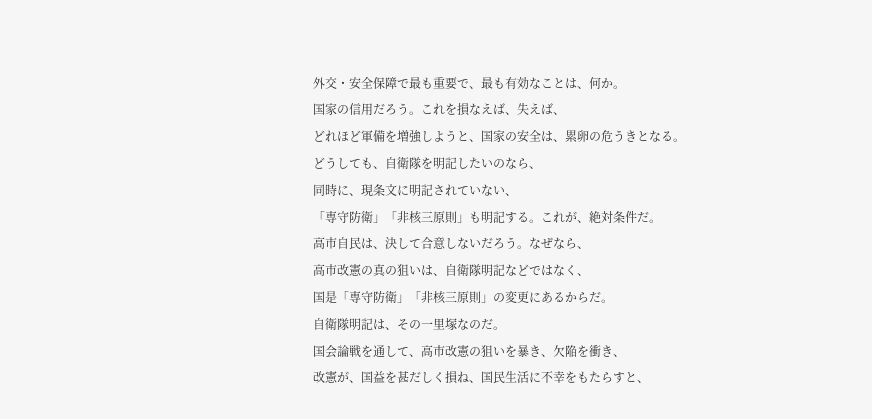外交・安全保障で最も重要で、最も有効なことは、何か。
国家の信用だろう。これを損なえば、失えば、
どれほど軍備を増強しようと、国家の安全は、累卵の危うきとなる。
どうしても、自衛隊を明記したいのなら、
同時に、現条文に明記されていない、
「専守防衛」「非核三原則」も明記する。これが、絶対条件だ。
高市自民は、決して合意しないだろう。なぜなら、
高市改憲の真の狙いは、自衛隊明記などではなく、
国是「専守防衛」「非核三原則」の変更にあるからだ。
自衛隊明記は、その一里塚なのだ。
国会論戦を通して、高市改憲の狙いを暴き、欠陥を衝き、
改憲が、国益を甚だしく損ね、国民生活に不幸をもたらすと、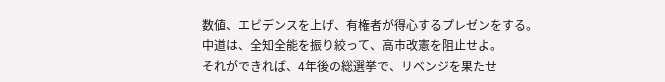数値、エビデンスを上げ、有権者が得心するプレゼンをする。
中道は、全知全能を振り絞って、高市改憲を阻止せよ。
それができれば、4年後の総選挙で、リベンジを果たせ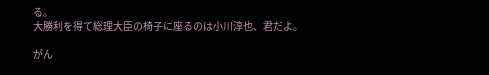る。
大勝利を得て総理大臣の椅子に座るのは小川淳也、君だよ。

がん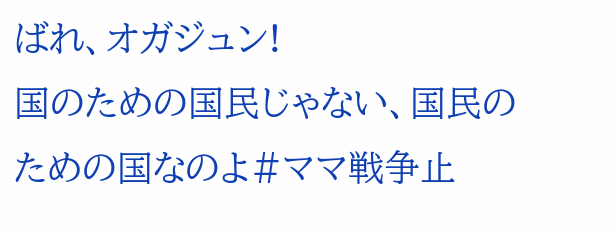ばれ、オガジュン!
国のための国民じゃない、国民のための国なのよ#ママ戦争止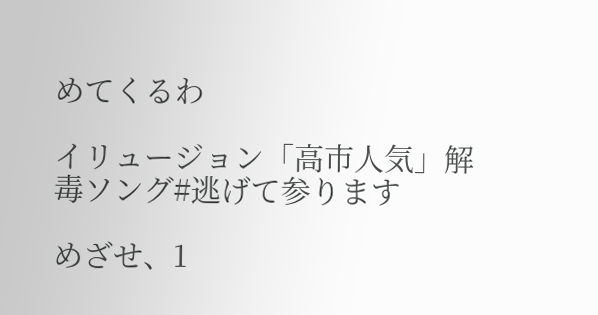めてくるわ

イリュージョン「高市人気」解毒ソング#逃げて参ります

めざせ、1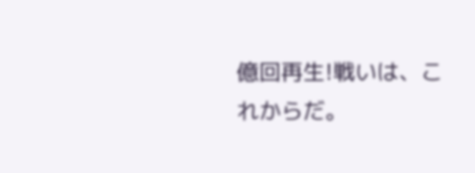億回再生!戦いは、これからだ。